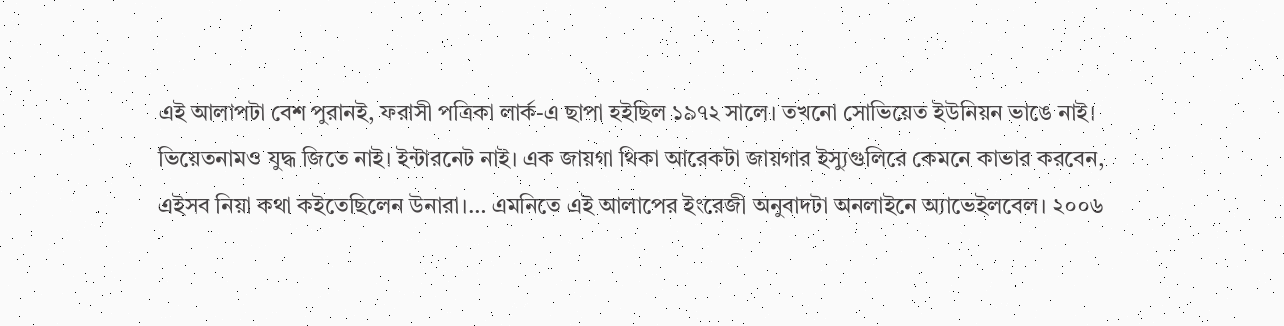এই আলাপটা বেশ পুরানই, ফরাসী পত্রিকা লার্ক-এ ছাপা হইছিল ১৯৭২ সালে। তখনো সোভিয়েত ইউনিয়ন ভাঙে নাই। ভিয়েতনামও যুদ্ধ জিতে নাই। ইন্টারনেট নাই। এক জায়গা থিকা আরেকটা জায়গার ইস্যুগুলিরে কেমনে কাভার করবেন, এইসব নিয়া কথা কইতেছিলেন উনারা।… এমনিতে এই আলাপের ইংরেজী অনুবাদটা অনলাইনে অ্যাভেইলবেল। ২০০৬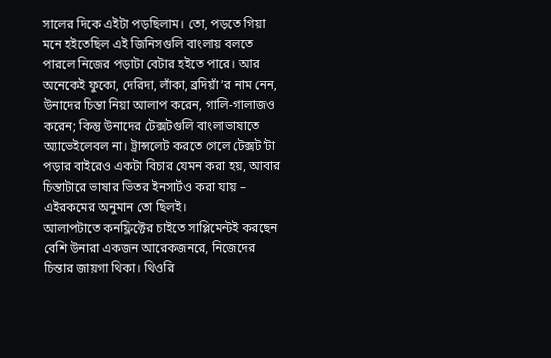সালের দিকে এইটা পড়ছিলাম। তো, পড়তে গিয়া মনে হইতেছিল এই জিনিসগুলি বাংলায় বলতে পারলে নিজের পড়াটা বেটার হইতে পারে। আর অনেকেই ফুকো, দেরিদা, লাঁকা, ব্রদিয়াঁ’র নাম নেন, উনাদের চিন্তা নিয়া আলাপ করেন, গালি-গালাজও করেন; কিন্তু উনাদের টেক্সটগুলি বাংলাভাষাতে অ্যাভেইলেবল না। ট্রান্সলেট করতে গেলে টেক্সট’টা পড়ার বাইরেও একটা বিচার যেমন করা হয়, আবার চিন্তাটারে ভাষার ভিতর ইনসার্টও করা যায় – এইরকমের অনুমান তো ছিলই।
আলাপটাতে কনফ্লিক্টের চাইতে সাপ্লিমেন্টই করছেন বেশি উনারা একজন আরেকজনরে, নিজেদের চিন্তার জায়গা থিকা। থিওরি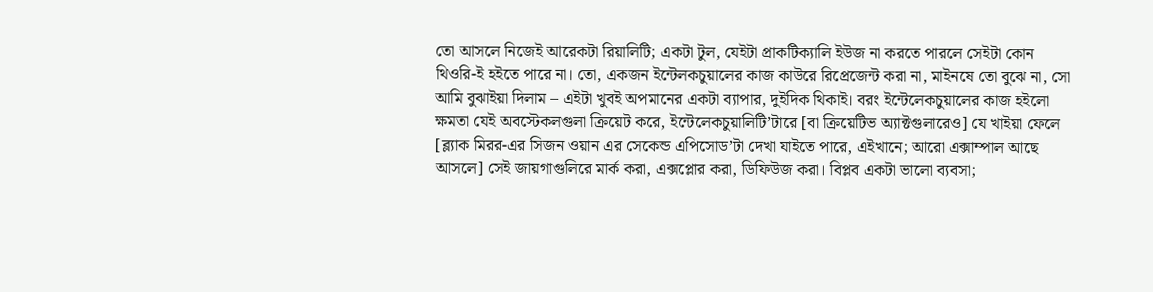তো আসলে নিজেই আরেকটা রিয়ালিটি; একটা টুল, যেইটা প্রাকটিক্যালি ইউজ না করতে পারলে সেইটা কোন থিওরি-ই হইতে পারে না। তো, একজন ইন্টেলকচুয়ালের কাজ কাউরে রিপ্রেজেন্ট করা না, মাইনষে তো বুঝে না, সো আমি বুঝাইয়া দিলাম – এইটা খুবই অপমানের একটা ব্যাপার, দুইদিক থিকাই। বরং ইন্টেলেকচুয়ালের কাজ হইলো ক্ষমতা যেই অবস্টেকলগুলা ক্রিয়েট করে, ইন্টেলেকচুয়ালিটি’টারে [বা ক্রিয়েটিভ অ্যাক্টগুলারেও] যে খাইয়া ফেলে [ব্ল্যাক মিরর-এর সিজন ওয়ান এর সেকেন্ড এপিসোড’টা দেখা যাইতে পারে, এইখানে; আরো এক্সাম্পাল আছে আসলে] সেই জায়গাগুলিরে মার্ক করা, এক্সপ্লোর করা, ডিফিউজ করা। বিপ্লব একটা ভালো ব্যবসা;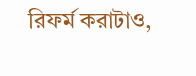রিফর্ম করাটাও,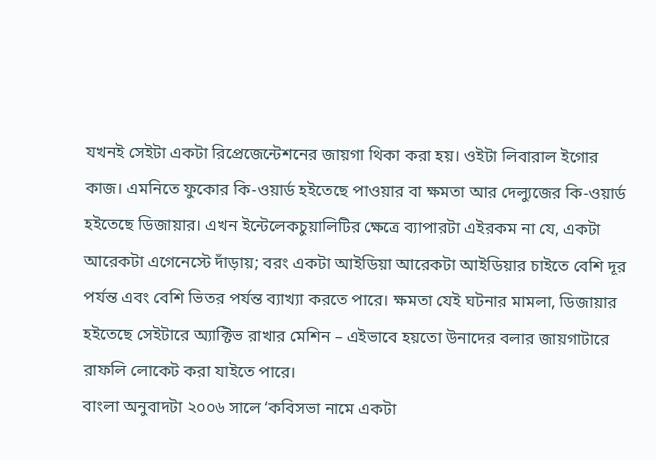যখনই সেইটা একটা রিপ্রেজেন্টেশনের জায়গা থিকা করা হয়। ওইটা লিবারাল ইগোর কাজ। এমনিতে ফুকোর কি-ওয়ার্ড হইতেছে পাওয়ার বা ক্ষমতা আর দেল্যুজের কি-ওয়ার্ড হইতেছে ডিজায়ার। এখন ইন্টেলেকচুয়ালিটির ক্ষেত্রে ব্যাপারটা এইরকম না যে, একটা আরেকটা এগেনেস্টে দাঁড়ায়; বরং একটা আইডিয়া আরেকটা আইডিয়ার চাইতে বেশি দূর পর্যন্ত এবং বেশি ভিতর পর্যন্ত ব্যাখ্যা করতে পারে। ক্ষমতা যেই ঘটনার মামলা, ডিজায়ার হইতেছে সেইটারে অ্যাক্টিভ রাখার মেশিন – এইভাবে হয়তো উনাদের বলার জায়গাটারে রাফলি লোকেট করা যাইতে পারে।
বাংলা অনুবাদটা ২০০৬ সালে ‘কবিসভা নামে একটা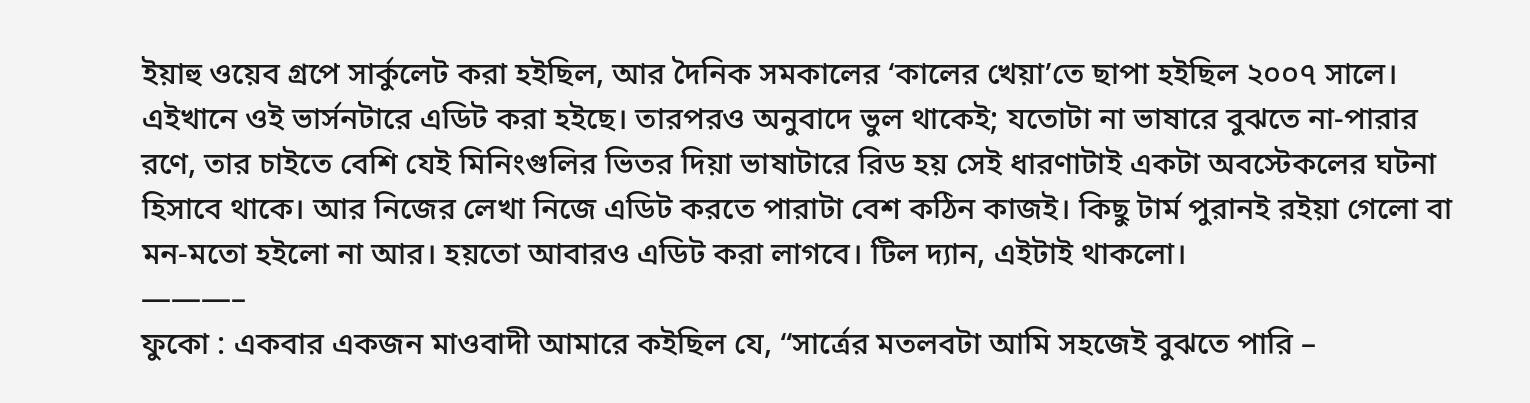ইয়াহু ওয়েব গ্রপে সার্কুলেট করা হইছিল, আর দৈনিক সমকালের ‘কালের খেয়া’তে ছাপা হইছিল ২০০৭ সালে। এইখানে ওই ভার্সনটারে এডিট করা হইছে। তারপরও অনুবাদে ভুল থাকেই; যতোটা না ভাষারে বুঝতে না-পারার রণে, তার চাইতে বেশি যেই মিনিংগুলির ভিতর দিয়া ভাষাটারে রিড হয় সেই ধারণাটাই একটা অবস্টেকলের ঘটনা হিসাবে থাকে। আর নিজের লেখা নিজে এডিট করতে পারাটা বেশ কঠিন কাজই। কিছু টার্ম পুরানই রইয়া গেলো বা মন-মতো হইলো না আর। হয়তো আবারও এডিট করা লাগবে। টিল দ্যান, এইটাই থাকলো।
———–
ফুকো : একবার একজন মাওবাদী আমারে কইছিল যে, “সার্ত্রের মতলবটা আমি সহজেই বুঝতে পারি –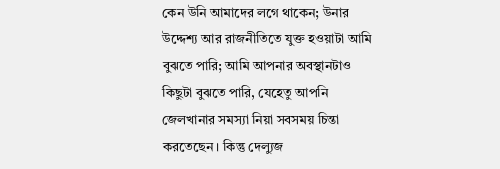কেন উনি আমাদের লগে থাকেন; উনার উদ্দেশ্য আর রাজনীতিতে যুক্ত হওয়াটা আমি বুঝতে পারি; আমি আপনার অবস্থানটাও কিছুটা বুঝতে পারি, যেহেতু আপনি জেলখানার সমস্যা নিয়া সবসময় চিন্তা করতেছেন। কিন্তু দেল্যুজ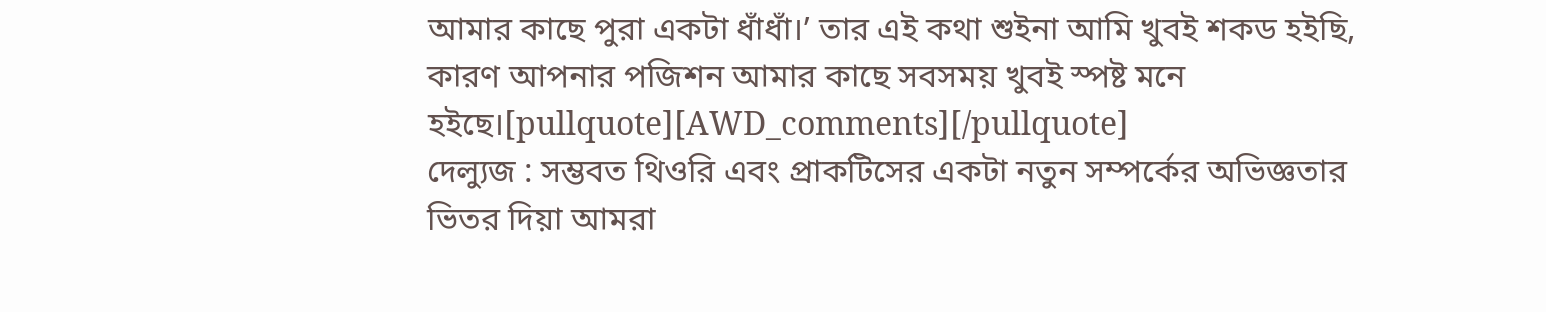আমার কাছে পুরা একটা ধাঁধাঁ।’ তার এই কথা শুইনা আমি খুবই শকড হইছি, কারণ আপনার পজিশন আমার কাছে সবসময় খুবই স্পষ্ট মনে হইছে।[pullquote][AWD_comments][/pullquote]
দেল্যুজ : সম্ভবত থিওরি এবং প্রাকটিসের একটা নতুন সম্পর্কের অভিজ্ঞতার ভিতর দিয়া আমরা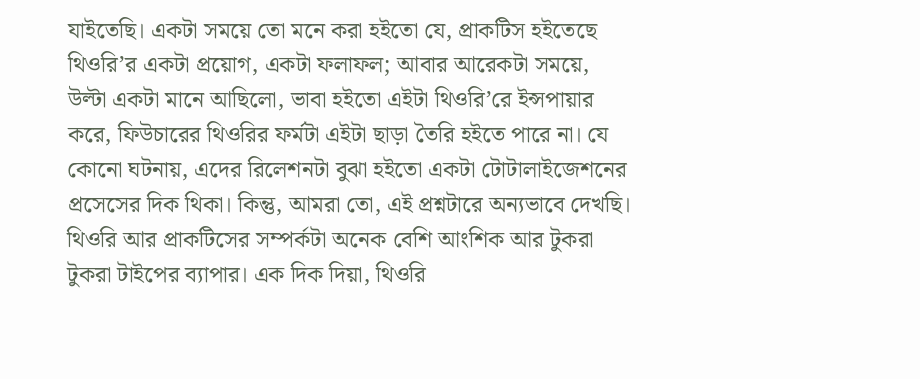যাইতেছি। একটা সময়ে তো মনে করা হইতো যে, প্রাকটিস হইতেছে থিওরি’র একটা প্রয়োগ, একটা ফলাফল; আবার আরেকটা সময়ে, উল্টা একটা মানে আছিলো, ভাবা হইতো এইটা থিওরি’রে ইন্সপায়ার করে, ফিউচারের থিওরির ফর্মটা এইটা ছাড়া তৈরি হইতে পারে না। যে কোনো ঘটনায়, এদের রিলেশনটা বুঝা হইতো একটা টোটালাইজেশনের প্রসেসের দিক থিকা। কিন্তু, আমরা তো, এই প্রশ্নটারে অন্যভাবে দেখছি। থিওরি আর প্রাকটিসের সম্পর্কটা অনেক বেশি আংশিক আর টুকরা টুকরা টাইপের ব্যাপার। এক দিক দিয়া, থিওরি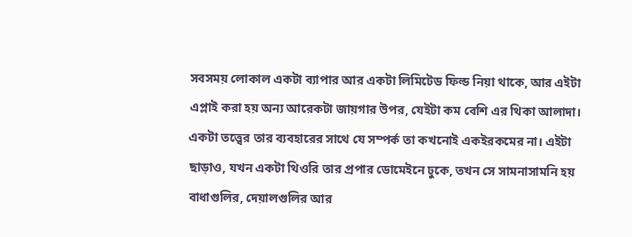সবসময় লোকাল একটা ব্যাপার আর একটা লিমিটেড ফিল্ড নিয়া থাকে, আর এইটা এপ্লাই করা হয় অন্য আরেকটা জায়গার উপর, যেইটা কম বেশি এর থিকা আলাদা। একটা তত্ত্বের তার ব্যবহারের সাথে যে সম্পর্ক তা কখনোই একইরকমের না। এইটা ছাড়াও, যখন একটা থিওরি তার প্রপার ডোমেইনে ঢুকে, তখন সে সামনাসামনি হয় বাধাগুলির, দেয়ালগুলির আর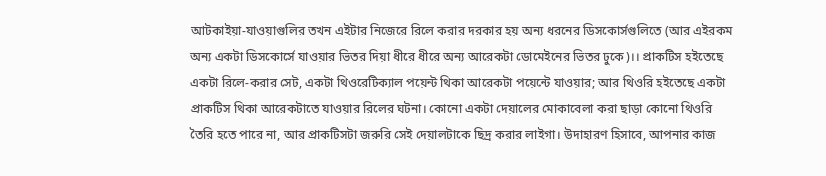আটকাইয়া-যাওয়াগুলির তখন এইটার নিজেরে রিলে করার দরকার হয় অন্য ধরনের ডিসকোর্সগুলিতে (আর এইরকম অন্য একটা ডিসকোর্সে যাওয়ার ভিতর দিয়া ধীরে ধীরে অন্য আরেকটা ডোমেইনের ভিতর ঢুকে)।। প্রাকটিস হইতেছে একটা রিলে-করার সেট, একটা থিওরেটিক্যাল পয়েন্ট থিকা আরেকটা পয়েন্টে যাওয়ার; আর থিওরি হইতেছে একটা প্রাকটিস থিকা আরেকটাতে যাওয়ার রিলের ঘটনা। কোনো একটা দেয়ালের মোকাবেলা করা ছাড়া কোনো থিওরি তৈরি হতে পারে না, আর প্রাকটিসটা জরুরি সেই দেয়ালটাকে ছিদ্র করার লাইগা। উদাহারণ হিসাবে, আপনার কাজ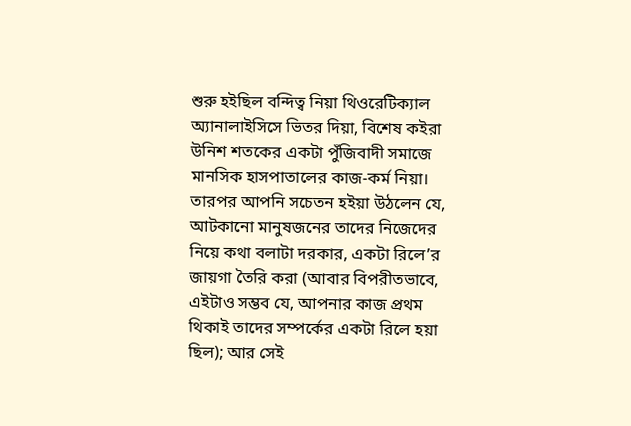শুরু হইছিল বন্দিত্ব নিয়া থিওরেটিক্যাল অ্যানালাইসিসে ভিতর দিয়া, বিশেষ কইরা উনিশ শতকের একটা পুঁজিবাদী সমাজে মানসিক হাসপাতালের কাজ-কর্ম নিয়া। তারপর আপনি সচেতন হইয়া উঠলেন যে, আটকানো মানুষজনের তাদের নিজেদের নিয়ে কথা বলাটা দরকার, একটা রিলে’র জায়গা তৈরি করা (আবার বিপরীতভাবে, এইটাও সম্ভব যে, আপনার কাজ প্রথম থিকাই তাদের সম্পর্কের একটা রিলে হয়া ছিল); আর সেই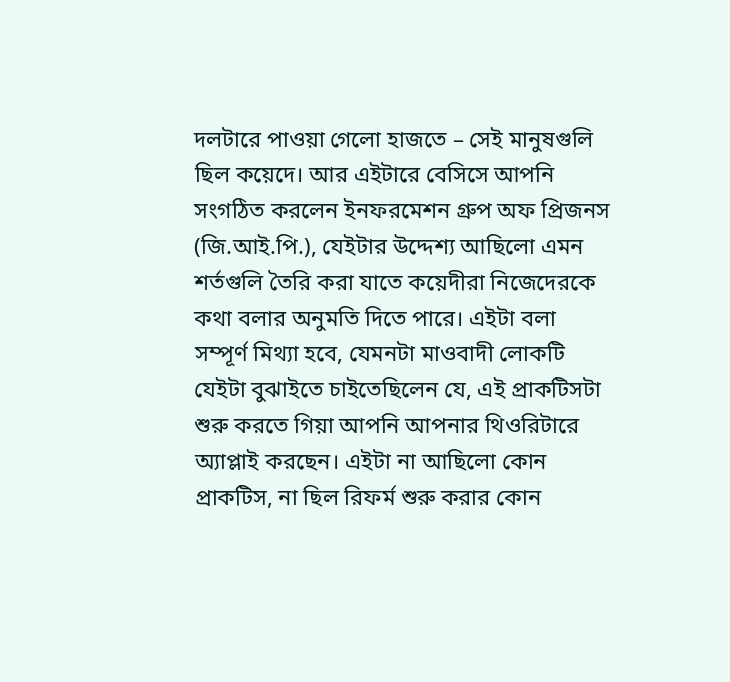দলটারে পাওয়া গেলো হাজতে – সেই মানুষগুলি ছিল কয়েদে। আর এইটারে বেসিসে আপনি সংগঠিত করলেন ইনফরমেশন গ্রুপ অফ প্রিজনস (জি.আই.পি.), যেইটার উদ্দেশ্য আছিলো এমন শর্তগুলি তৈরি করা যাতে কয়েদীরা নিজেদেরকে কথা বলার অনুমতি দিতে পারে। এইটা বলা সম্পূর্ণ মিথ্যা হবে, যেমনটা মাওবাদী লোকটি যেইটা বুঝাইতে চাইতেছিলেন যে, এই প্রাকটিসটা শুরু করতে গিয়া আপনি আপনার থিওরিটারে অ্যাপ্লাই করছেন। এইটা না আছিলো কোন প্রাকটিস, না ছিল রিফর্ম শুরু করার কোন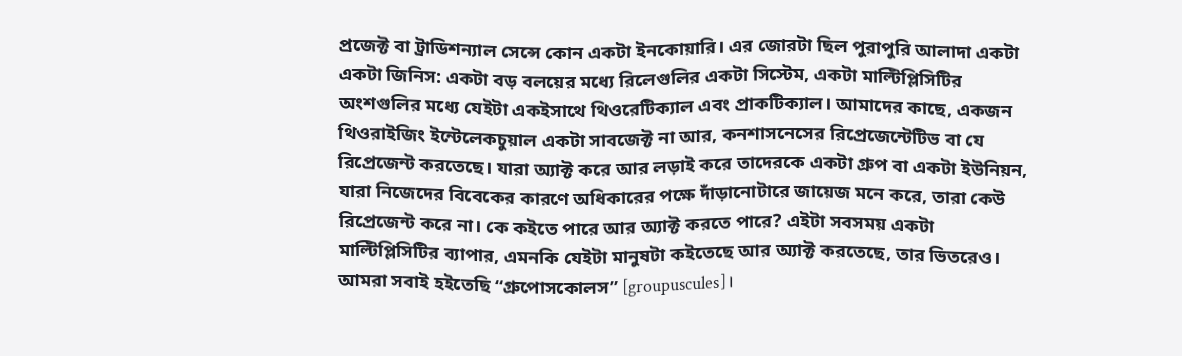প্রজেক্ট বা ট্রাডিশন্যাল সেন্সে কোন একটা ইনকোয়ারি। এর জোরটা ছিল পুরাপুরি আলাদা একটা একটা জিনিস: একটা বড় বলয়ের মধ্যে রিলেগুলির একটা সিস্টেম, একটা মাল্টিপ্লিসিটির অংশগুলির মধ্যে যেইটা একইসাথে থিওরেটিক্যাল এবং প্রাকটিক্যাল। আমাদের কাছে, একজন থিওরাইজিং ইন্টেলেকচুয়াল একটা সাবজেক্ট না আর, কনশাসনেসের রিপ্রেজেন্টেটিভ বা যে রিপ্রেজেন্ট করতেছে। যারা অ্যাক্ট করে আর লড়াই করে তাদেরকে একটা গ্রুপ বা একটা ইউনিয়ন, যারা নিজেদের বিবেকের কারণে অধিকারের পক্ষে দাঁড়ানোটারে জায়েজ মনে করে, তারা কেউ রিপ্রেজেন্ট করে না। কে কইতে পারে আর অ্যাক্ট করতে পারে? এইটা সবসময় একটা মাল্টিপ্লিসিটির ব্যাপার, এমনকি যেইটা মানুষটা কইতেছে আর অ্যাক্ট করতেছে, তার ভিতরেও। আমরা সবাই হইতেছি “গ্রুপোসকোলস” [groupuscules]।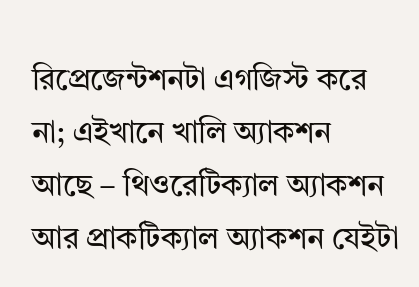রিপ্রেজেন্টশনটা এগজিস্ট করে না; এইখানে খালি অ্যাকশন আছে – থিওরেটিক্যাল অ্যাকশন আর প্রাকটিক্যাল অ্যাকশন যেইটা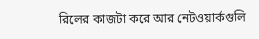রিলের কাজটা করে আর নেটওয়ার্কগুলি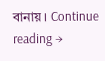বানায়। Continue reading →